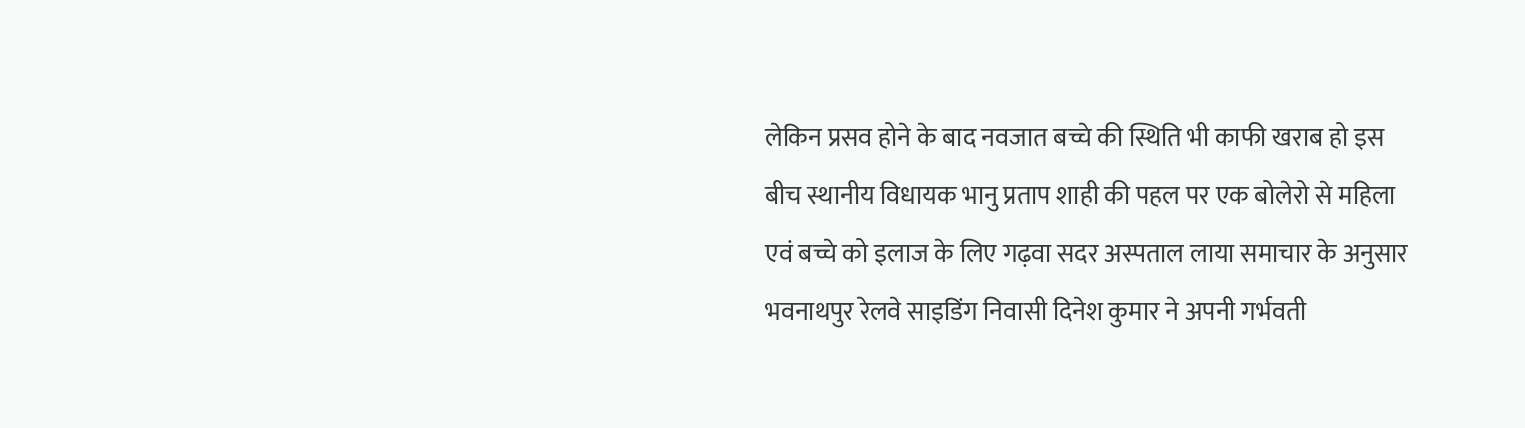लेकिन प्रसव होने के बाद नवजात बच्चे की स्थिति भी काफी खराब हो इस बीच स्थानीय विधायक भानु प्रताप शाही की पहल पर एक बोलेरो से महिला एवं बच्चे को इलाज के लिए गढ़वा सदर अस्पताल लाया समाचार के अनुसार भवनाथपुर रेलवे साइडिंग निवासी दिनेश कुमार ने अपनी गर्भवती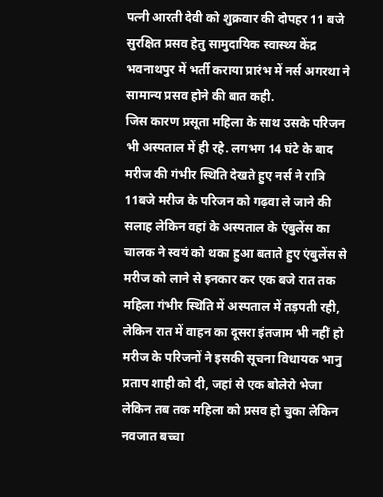पत्नी आरती देवी को शुक्रवार की दोपहर 11 बजे सुरक्षित प्रसव हेतु सामुदायिक स्वास्थ्य केंद्र भवनाथपुर में भर्ती कराया प्रारंभ में नर्स अगरथा ने सामान्य प्रसव होने की बात कही.
जिस कारण प्रसूता महिला के साथ उसके परिजन भी अस्पताल में ही रहे. लगभग 14 घंटे के बाद मरीज की गंभीर स्थिति देखते हुए नर्स ने रात्रि 11बजे मरीज के परिजन को गढ़वा ले जाने की सलाह लेकिन वहां के अस्पताल के एंबुलेंस का चालक ने स्वयं को थका हुआ बताते हुए एंबुलेंस से मरीज को लाने से इनकार कर एक बजे रात तक महिला गंभीर स्थिति में अस्पताल में तड़पती रही, लेकिन रात में वाहन का दूसरा इंतजाम भी नहीं हो मरीज के परिजनों ने इसकी सूचना विधायक भानु प्रताप शाही को दी, जहां से एक बोलेरो भेजा लेकिन तब तक महिला को प्रसव हो चुका लेकिन नवजात बच्चा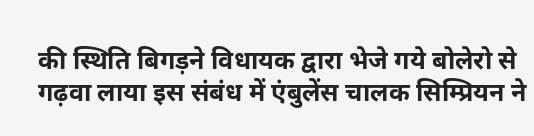की स्थिति बिगड़ने विधायक द्वारा भेजे गये बोलेरो से गढ़वा लाया इस संबंध में एंबुलेंस चालक सिम्प्रियन ने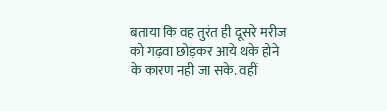बताया कि वह तुरंत ही दूसरे मरीज को गढ़वा छोड़कर आये थके होने के कारण नही जा सके. वहीं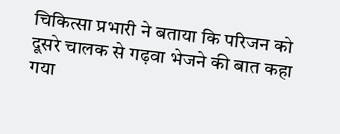चिकित्सा प्रभारी ने बताया कि परिजन को दूसरे चालक से गढ़वा भेजने की बात कहा गया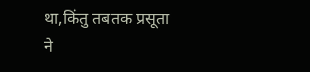था,किंतु तबतक प्रसूता ने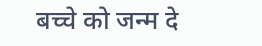बच्चे को जन्म दे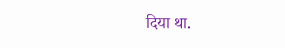दिया था.